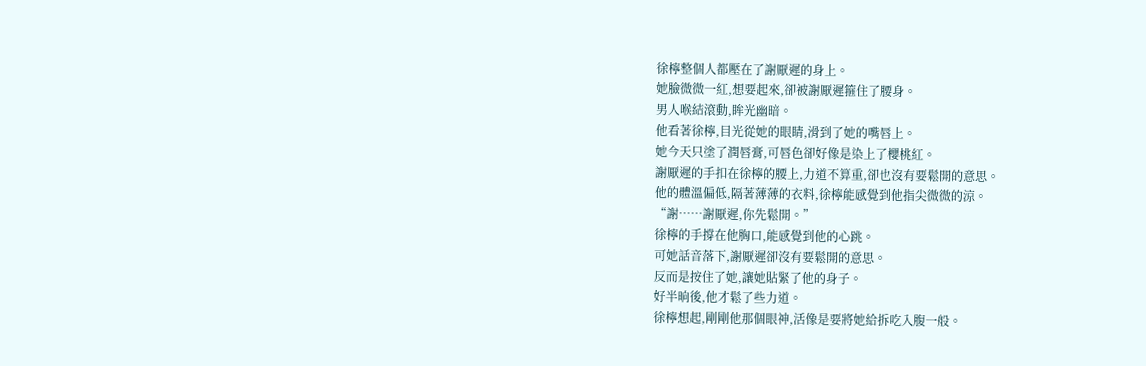徐檸整個人都壓在了謝厭遲的身上。
她臉微微一紅,想要起來,卻被謝厭遲箍住了腰身。
男人喉結滾動,眸光幽暗。
他看著徐檸,目光從她的眼睛,滑到了她的嘴唇上。
她今天只塗了潤唇膏,可唇色卻好像是染上了櫻桃紅。
謝厭遲的手扣在徐檸的腰上,力道不算重,卻也沒有要鬆開的意思。
他的體溫偏低,隔著薄薄的衣料,徐檸能感覺到他指尖微微的涼。
“謝……謝厭遲,你先鬆開。”
徐檸的手撐在他胸口,能感覺到他的心跳。
可她話音落下,謝厭遲卻沒有要鬆開的意思。
反而是按住了她,讓她貼緊了他的身子。
好半晌後,他才鬆了些力道。
徐檸想起,剛剛他那個眼神,活像是要將她給拆吃入腹一般。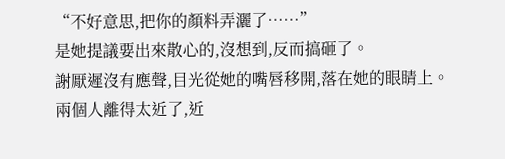“不好意思,把你的顏料弄灑了……”
是她提議要出來散心的,沒想到,反而搞砸了。
謝厭遲沒有應聲,目光從她的嘴唇移開,落在她的眼睛上。
兩個人離得太近了,近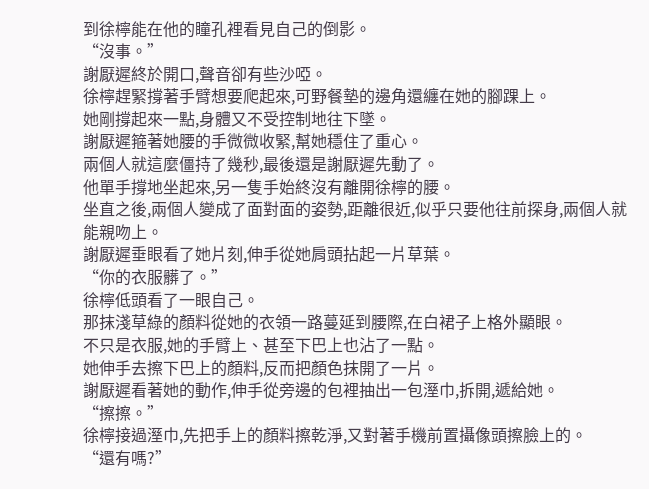到徐檸能在他的瞳孔裡看見自己的倒影。
“沒事。”
謝厭遲終於開口,聲音卻有些沙啞。
徐檸趕緊撐著手臂想要爬起來,可野餐墊的邊角還纏在她的腳踝上。
她剛撐起來一點,身體又不受控制地往下墜。
謝厭遲箍著她腰的手微微收緊,幫她穩住了重心。
兩個人就這麼僵持了幾秒,最後還是謝厭遲先動了。
他單手撐地坐起來,另一隻手始終沒有離開徐檸的腰。
坐直之後,兩個人變成了面對面的姿勢,距離很近,似乎只要他往前探身,兩個人就能親吻上。
謝厭遲垂眼看了她片刻,伸手從她肩頭拈起一片草葉。
“你的衣服髒了。”
徐檸低頭看了一眼自己。
那抹淺草綠的顏料從她的衣領一路蔓延到腰際,在白裙子上格外顯眼。
不只是衣服,她的手臂上、甚至下巴上也沾了一點。
她伸手去擦下巴上的顏料,反而把顏色抹開了一片。
謝厭遲看著她的動作,伸手從旁邊的包裡抽出一包溼巾,拆開,遞給她。
“擦擦。”
徐檸接過溼巾,先把手上的顏料擦乾淨,又對著手機前置攝像頭擦臉上的。
“還有嗎?”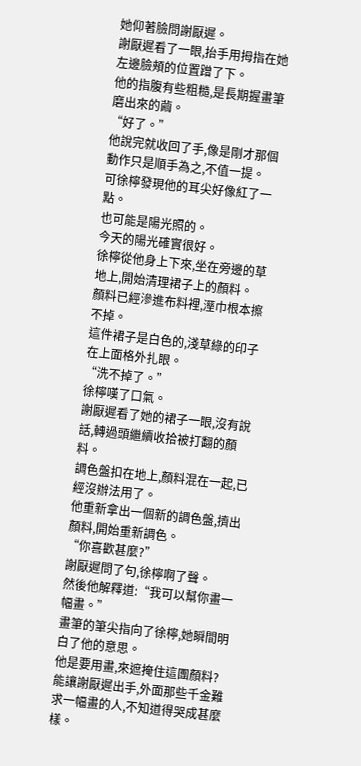她仰著臉問謝厭遲。
謝厭遲看了一眼,抬手用拇指在她左邊臉頰的位置蹭了下。
他的指腹有些粗糙,是長期握畫筆磨出來的繭。
“好了。”
他說完就收回了手,像是剛才那個動作只是順手為之,不值一提。
可徐檸發現他的耳尖好像紅了一點。
也可能是陽光照的。
今天的陽光確實很好。
徐檸從他身上下來,坐在旁邊的草地上,開始清理裙子上的顏料。
顏料已經滲進布料裡,溼巾根本擦不掉。
這件裙子是白色的,淺草綠的印子在上面格外扎眼。
“洗不掉了。”
徐檸嘆了口氣。
謝厭遲看了她的裙子一眼,沒有說話,轉過頭繼續收拾被打翻的顏料。
調色盤扣在地上,顏料混在一起,已經沒辦法用了。
他重新拿出一個新的調色盤,擠出顏料,開始重新調色。
“你喜歡甚麼?”
謝厭遲問了句,徐檸啊了聲。
然後他解釋道:“我可以幫你畫一幅畫。”
畫筆的筆尖指向了徐檸,她瞬間明白了他的意思。
他是要用畫,來遮掩住這團顏料?
能讓謝厭遲出手,外面那些千金難求一幅畫的人,不知道得哭成甚麼樣。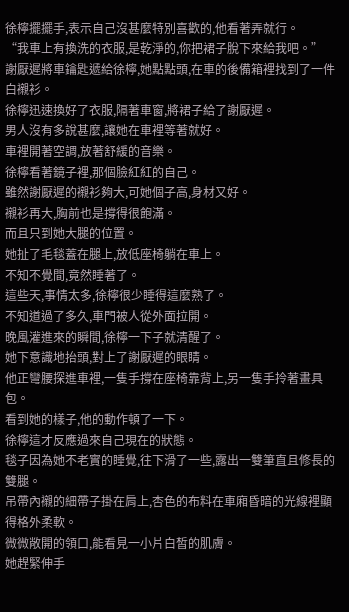徐檸擺擺手,表示自己沒甚麼特別喜歡的,他看著弄就行。
“我車上有換洗的衣服,是乾淨的,你把裙子脫下來給我吧。”
謝厭遲將車鑰匙遞給徐檸,她點點頭,在車的後備箱裡找到了一件白襯衫。
徐檸迅速換好了衣服,隔著車窗,將裙子給了謝厭遲。
男人沒有多說甚麼,讓她在車裡等著就好。
車裡開著空調,放著舒緩的音樂。
徐檸看著鏡子裡,那個臉紅紅的自己。
雖然謝厭遲的襯衫夠大,可她個子高,身材又好。
襯衫再大,胸前也是撐得很飽滿。
而且只到她大腿的位置。
她扯了毛毯蓋在腿上,放低座椅躺在車上。
不知不覺間,竟然睡著了。
這些天,事情太多,徐檸很少睡得這麼熟了。
不知道過了多久,車門被人從外面拉開。
晚風灌進來的瞬間,徐檸一下子就清醒了。
她下意識地抬頭,對上了謝厭遲的眼睛。
他正彎腰探進車裡,一隻手撐在座椅靠背上,另一隻手拎著畫具包。
看到她的樣子,他的動作頓了一下。
徐檸這才反應過來自己現在的狀態。
毯子因為她不老實的睡覺,往下滑了一些,露出一雙筆直且修長的雙腿。
吊帶內襯的細帶子掛在肩上,杏色的布料在車廂昏暗的光線裡顯得格外柔軟。
微微敞開的領口,能看見一小片白皙的肌膚。
她趕緊伸手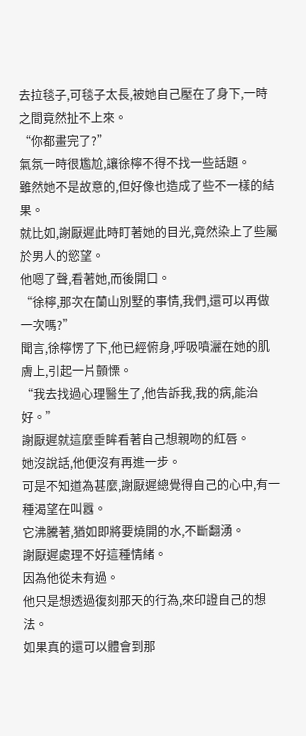去拉毯子,可毯子太長,被她自己壓在了身下,一時之間竟然扯不上來。
“你都畫完了?”
氣氛一時很尷尬,讓徐檸不得不找一些話題。
雖然她不是故意的,但好像也造成了些不一樣的結果。
就比如,謝厭遲此時盯著她的目光,竟然染上了些屬於男人的慾望。
他嗯了聲,看著她,而後開口。
“徐檸,那次在蘭山別墅的事情,我們,還可以再做一次嗎?”
聞言,徐檸愣了下,他已經俯身,呼吸噴灑在她的肌膚上,引起一片顫慄。
“我去找過心理醫生了,他告訴我,我的病,能治好。”
謝厭遲就這麼垂眸看著自己想親吻的紅唇。
她沒說話,他便沒有再進一步。
可是不知道為甚麼,謝厭遲總覺得自己的心中,有一種渴望在叫囂。
它沸騰著,猶如即將要燒開的水,不斷翻湧。
謝厭遲處理不好這種情緒。
因為他從未有過。
他只是想透過復刻那天的行為,來印證自己的想法。
如果真的還可以體會到那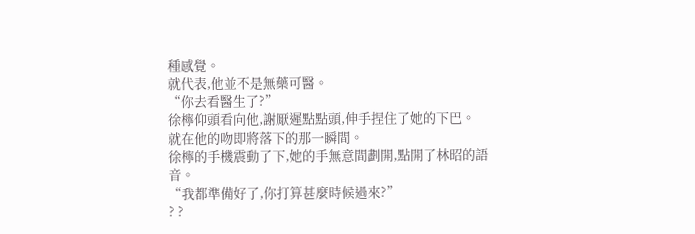種感覺。
就代表,他並不是無藥可醫。
“你去看醫生了?”
徐檸仰頭看向他,謝厭遲點點頭,伸手捏住了她的下巴。
就在他的吻即將落下的那一瞬間。
徐檸的手機震動了下,她的手無意間劃開,點開了林昭的語音。
“我都準備好了,你打算甚麼時候過來?”
? ?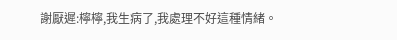謝厭遲:檸檸,我生病了,我處理不好這種情緒。